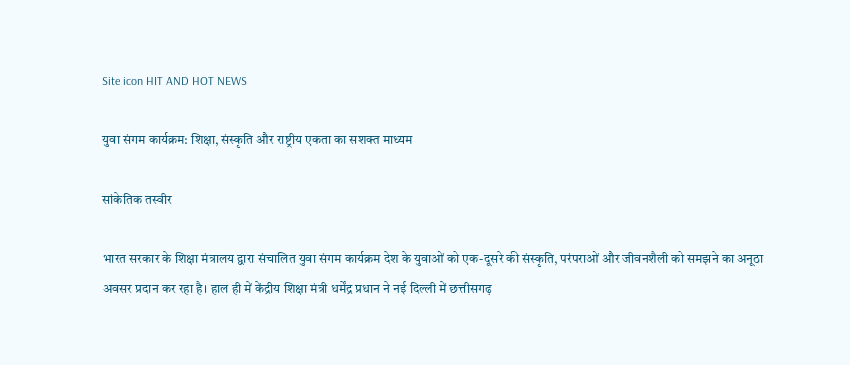Site icon HIT AND HOT NEWS

युवा संगम कार्यक्रम: शिक्षा, संस्कृति और राष्ट्रीय एकता का सशक्त माध्यम

सांकेतिक तस्वीर

भारत सरकार के शिक्षा मंत्रालय द्वारा संचालित युवा संगम कार्यक्रम देश के युवाओं को एक-दूसरे की संस्कृति, परंपराओं और जीवनशैली को समझने का अनूठा अवसर प्रदान कर रहा है। हाल ही में केंद्रीय शिक्षा मंत्री धर्मेंद्र प्रधान ने नई दिल्ली में छत्तीसगढ़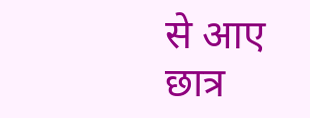से आए छात्र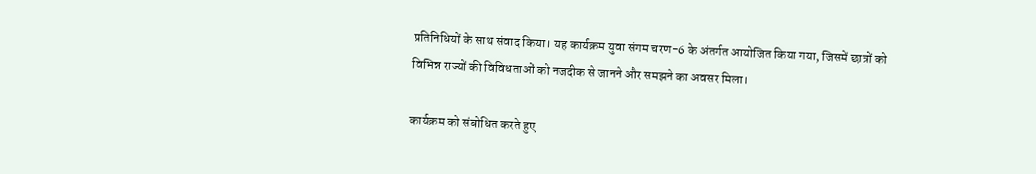प्रतिनिधियों के साथ संवाद किया। यह कार्यक्रम युवा संगम चरण-6 के अंतर्गत आयोजित किया गया, जिसमें छात्रों को विभिन्न राज्यों की विविधताओं को नजदीक से जानने और समझने का अवसर मिला।

कार्यक्रम को संबोधित करते हुए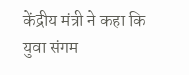केंद्रीय मंत्री ने कहा कि युवा संगम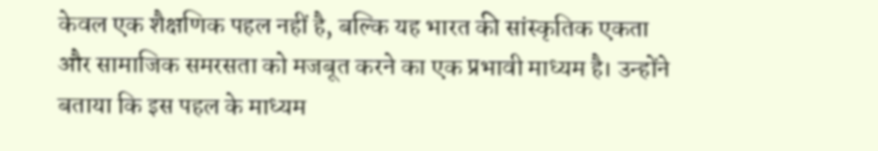केवल एक शैक्षणिक पहल नहीं है, बल्कि यह भारत की सांस्कृतिक एकता और सामाजिक समरसता को मजबूत करने का एक प्रभावी माध्यम है। उन्होंने बताया कि इस पहल के माध्यम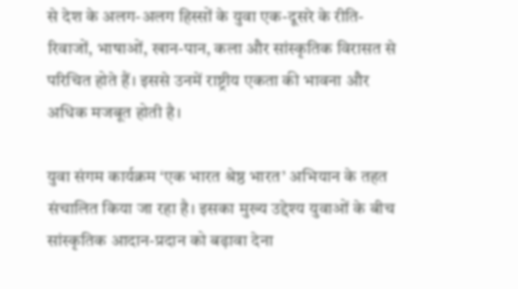से देश के अलग-अलग हिस्सों के युवा एक-दूसरे के रीति-रिवाजों, भाषाओं, खान-पान, कला और सांस्कृतिक विरासत से परिचित होते हैं। इससे उनमें राष्ट्रीय एकता की भावना और अधिक मजबूत होती है।

युवा संगम कार्यक्रम ‘एक भारत श्रेष्ठ भारत’ अभियान के तहत संचालित किया जा रहा है। इसका मुख्य उद्देश्य युवाओं के बीच सांस्कृतिक आदान-प्रदान को बढ़ावा देना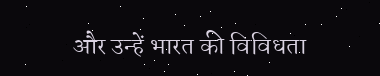और उन्हें भारत की विविधता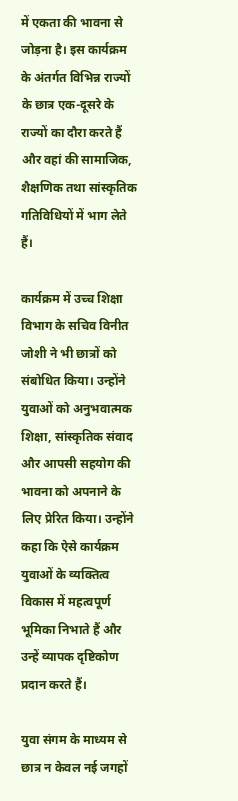में एकता की भावना से जोड़ना है। इस कार्यक्रम के अंतर्गत विभिन्न राज्यों के छात्र एक-दूसरे के राज्यों का दौरा करते हैं और वहां की सामाजिक, शैक्षणिक तथा सांस्कृतिक गतिविधियों में भाग लेते हैं।

कार्यक्रम में उच्च शिक्षा विभाग के सचिव विनीत जोशी ने भी छात्रों को संबोधित किया। उन्होंने युवाओं को अनुभवात्मक शिक्षा, सांस्कृतिक संवाद और आपसी सहयोग की भावना को अपनाने के लिए प्रेरित किया। उन्होंने कहा कि ऐसे कार्यक्रम युवाओं के व्यक्तित्व विकास में महत्वपूर्ण भूमिका निभाते हैं और उन्हें व्यापक दृष्टिकोण प्रदान करते हैं।

युवा संगम के माध्यम से छात्र न केवल नई जगहों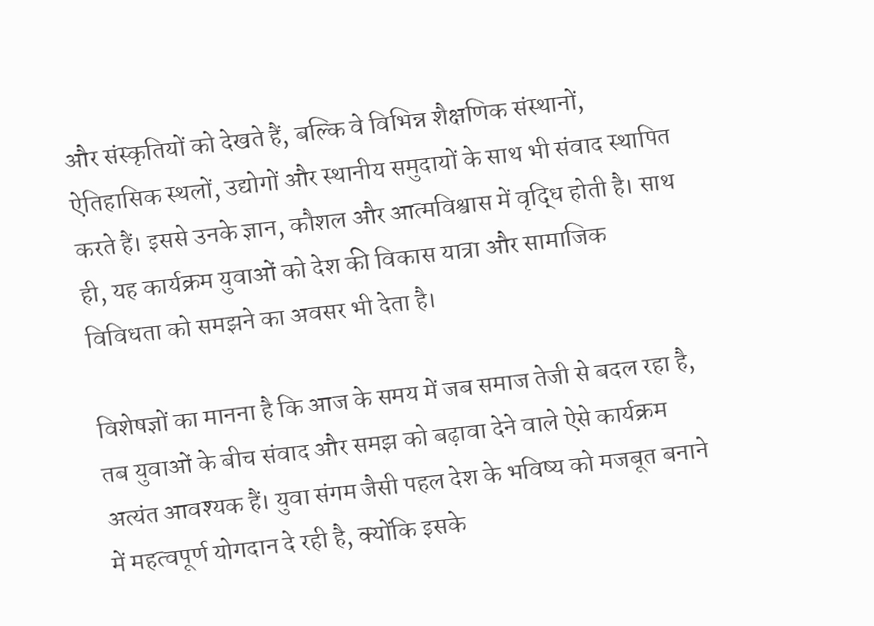और संस्कृतियों को देखते हैं, बल्कि वे विभिन्न शैक्षणिक संस्थानों, ऐतिहासिक स्थलों, उद्योगों और स्थानीय समुदायों के साथ भी संवाद स्थापित करते हैं। इससे उनके ज्ञान, कौशल और आत्मविश्वास में वृद्धि होती है। साथ ही, यह कार्यक्रम युवाओं को देश की विकास यात्रा और सामाजिक विविधता को समझने का अवसर भी देता है।

विशेषज्ञों का मानना है कि आज के समय में जब समाज तेजी से बदल रहा है, तब युवाओं के बीच संवाद और समझ को बढ़ावा देने वाले ऐसे कार्यक्रम अत्यंत आवश्यक हैं। युवा संगम जैसी पहल देश के भविष्य को मजबूत बनाने में महत्वपूर्ण योगदान दे रही है, क्योंकि इसके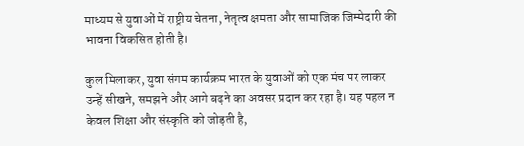माध्यम से युवाओं में राष्ट्रीय चेतना, नेतृत्व क्षमता और सामाजिक जिम्मेदारी की भावना विकसित होती है।

कुल मिलाकर, युवा संगम कार्यक्रम भारत के युवाओं को एक मंच पर लाकर उन्हें सीखने, समझने और आगे बढ़ने का अवसर प्रदान कर रहा है। यह पहल न केवल शिक्षा और संस्कृति को जोड़ती है,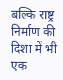बल्कि राष्ट्र निर्माण की दिशा में भी एक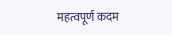महत्वपूर्ण कदम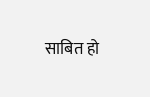साबित हो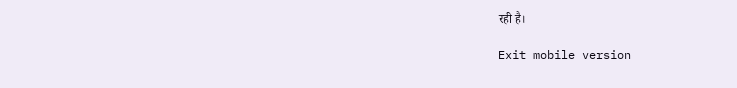रही है।

Exit mobile version